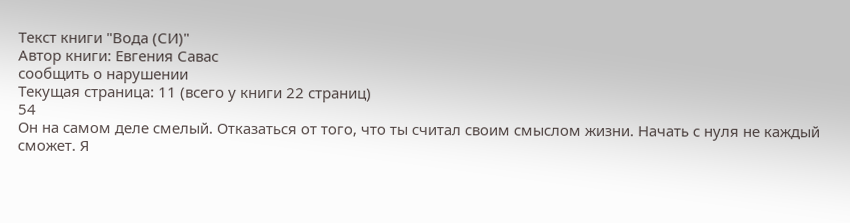Текст книги "Вода (СИ)"
Автор книги: Евгения Савас
сообщить о нарушении
Текущая страница: 11 (всего у книги 22 страниц)
54
Он на самом деле смелый. Отказаться от того, что ты считал своим смыслом жизни. Начать с нуля не каждый сможет. Я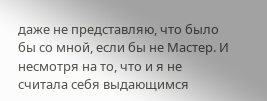даже не представляю, что было бы со мной, если бы не Мастер. И несмотря на то, что и я не считала себя выдающимся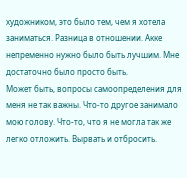художником, это было тем, чем я хотела заниматься. Разница в отношении. Акке непременно нужно было быть лучшим. Мне достаточно было просто быть.
Может быть, вопросы самоопределения для меня не так важны. Что-то другое занимало мою голову. Что-то, что я не могла так же легко отложить. Вырвать и отбросить.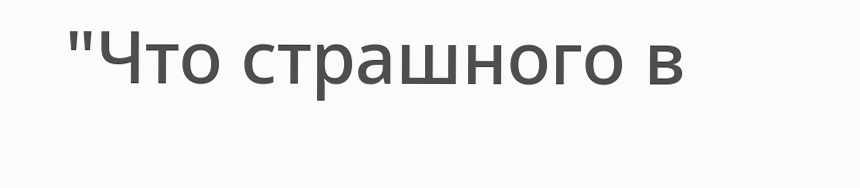"Что страшного в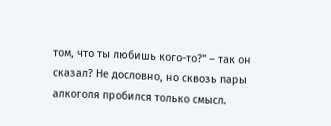том, что ты любишь кого-то?" – так он сказал? Не дословно, но сквозь пары алкоголя пробился только смысл.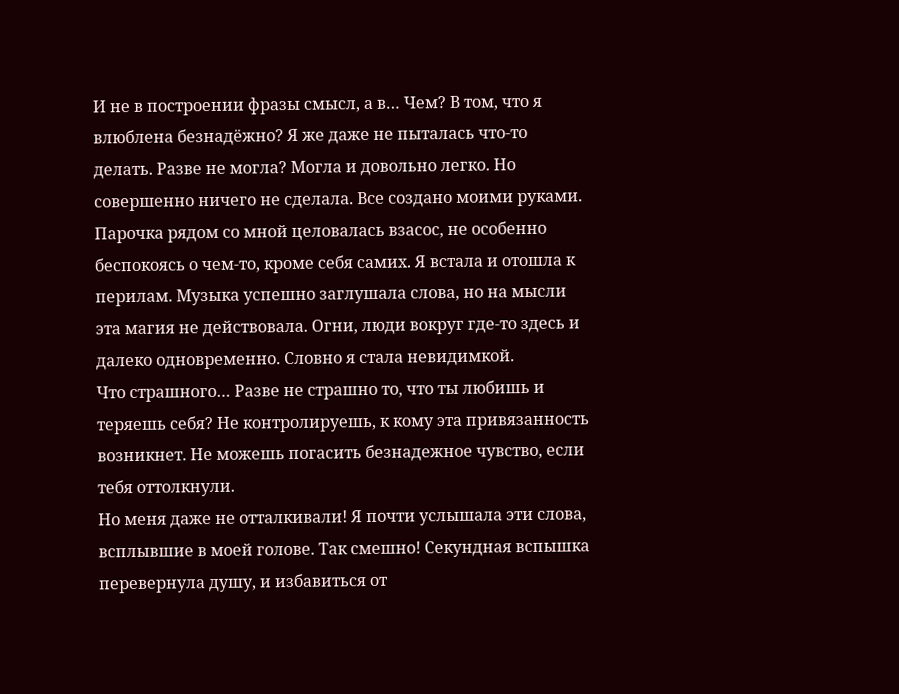И не в построении фразы смысл, а в… Чем? В том, что я влюблена безнадёжно? Я же даже не пыталась что-то делать. Разве не могла? Могла и довольно легко. Но совершенно ничего не сделала. Все создано моими руками.
Парочка рядом со мной целовалась взасос, не особенно беспокоясь о чем-то, кроме себя самих. Я встала и отошла к перилам. Музыка успешно заглушала слова, но на мысли эта магия не действовала. Огни, люди вокруг где-то здесь и далеко одновременно. Словно я стала невидимкой.
Что страшного… Разве не страшно то, что ты любишь и теряешь себя? Не контролируешь, к кому эта привязанность возникнет. Не можешь погасить безнадежное чувство, если тебя оттолкнули.
Но меня даже не отталкивали! Я почти услышала эти слова, всплывшие в моей голове. Так смешно! Секундная вспышка перевернула душу, и избавиться от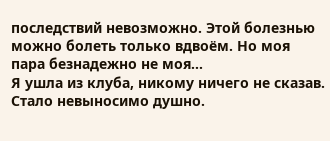последствий невозможно. Этой болезнью можно болеть только вдвоём. Но моя пара безнадежно не моя...
Я ушла из клуба, никому ничего не сказав. Стало невыносимо душно.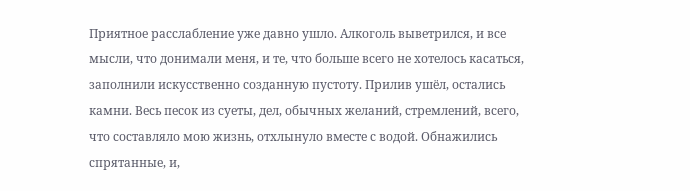Приятное расслабление уже давно ушло. Алкоголь выветрился, и все мысли, что донимали меня, и те, что больше всего не хотелось касаться, заполнили искусственно созданную пустоту. Прилив ушёл, остались камни. Весь песок из суеты, дел, обычных желаний, стремлений, всего, что составляло мою жизнь, отхлынуло вместе с водой. Обнажились спрятанные, и,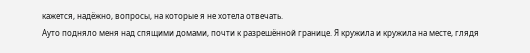кажется, надёжно, вопросы, на которые я не хотела отвечать.
Ауто подняло меня над спящими домами, почти к разрешённой границе. Я кружила и кружила на месте, глядя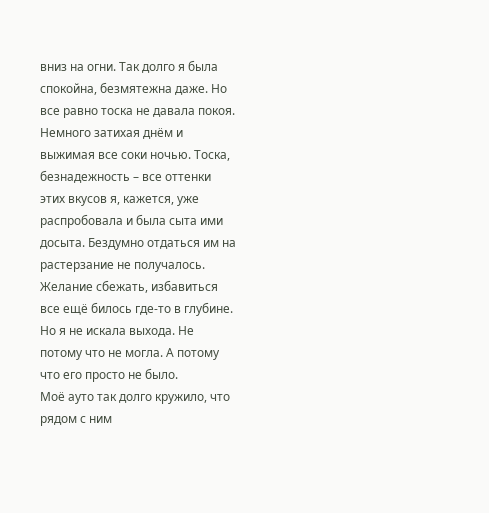вниз на огни. Так долго я была спокойна, безмятежна даже. Но все равно тоска не давала покоя. Немного затихая днём и выжимая все соки ночью. Тоска, безнадежность – все оттенки этих вкусов я, кажется, уже распробовала и была сыта ими досыта. Бездумно отдаться им на растерзание не получалось. Желание сбежать, избавиться все ещё билось где-то в глубине. Но я не искала выхода. Не потому что не могла. А потому что его просто не было.
Моё ауто так долго кружило, что рядом с ним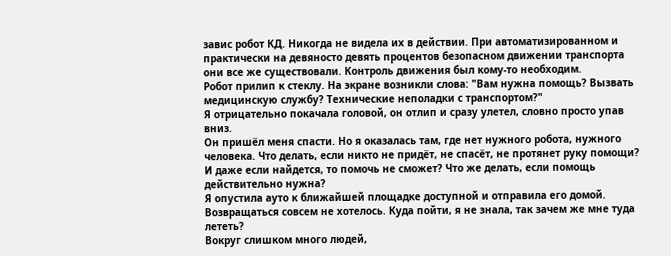завис робот КД. Никогда не видела их в действии. При автоматизированном и практически на девяносто девять процентов безопасном движении транспорта они все же существовали. Контроль движения был кому-то необходим.
Робот прилип к стеклу. На экране возникли слова: "Вам нужна помощь? Вызвать медицинскую службу? Технические неполадки с транспортом?"
Я отрицательно покачала головой, он отлип и сразу улетел, словно просто упав вниз.
Он пришёл меня спасти. Но я оказалась там, где нет нужного робота, нужного человека. Что делать, если никто не придёт, не спасёт, не протянет руку помощи? И даже если найдется, то помочь не сможет? Что же делать, если помощь действительно нужна?
Я опустила ауто к ближайшей площадке доступной и отправила его домой. Возвращаться совсем не хотелось. Куда пойти, я не знала, так зачем же мне туда лететь?
Вокруг слишком много людей,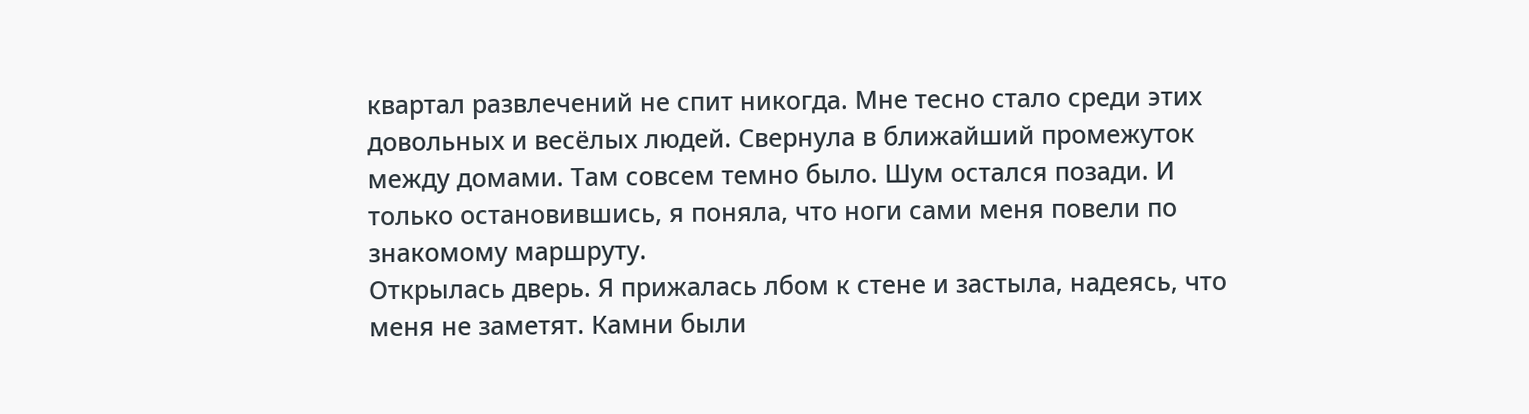квартал развлечений не спит никогда. Мне тесно стало среди этих довольных и весёлых людей. Свернула в ближайший промежуток между домами. Там совсем темно было. Шум остался позади. И только остановившись, я поняла, что ноги сами меня повели по знакомому маршруту.
Открылась дверь. Я прижалась лбом к стене и застыла, надеясь, что меня не заметят. Камни были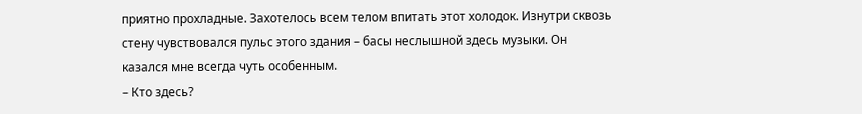приятно прохладные. Захотелось всем телом впитать этот холодок. Изнутри сквозь стену чувствовался пульс этого здания – басы неслышной здесь музыки. Он казался мне всегда чуть особенным.
– Кто здесь?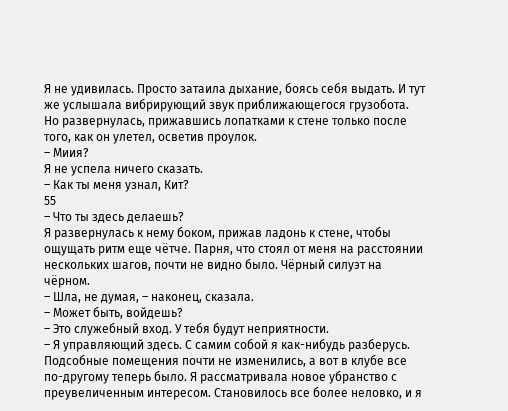Я не удивилась. Просто затаила дыхание, боясь себя выдать. И тут же услышала вибрирующий звук приближающегося грузобота. Но развернулась, прижавшись лопатками к стене только после того, как он улетел, осветив проулок.
– Миия?
Я не успела ничего сказать.
– Как ты меня узнал, Кит?
55
– Что ты здесь делаешь?
Я развернулась к нему боком, прижав ладонь к стене, чтобы ощущать ритм еще чётче. Парня, что стоял от меня на расстоянии нескольких шагов, почти не видно было. Чёрный силуэт на чёрном.
– Шла, не думая, – наконец, сказала.
– Может быть, войдешь?
– Это служебный вход. У тебя будут неприятности.
– Я управляющий здесь. С самим собой я как-нибудь разберусь.
Подсобные помещения почти не изменились, а вот в клубе все по-другому теперь было. Я рассматривала новое убранство с преувеличенным интересом. Становилось все более неловко, и я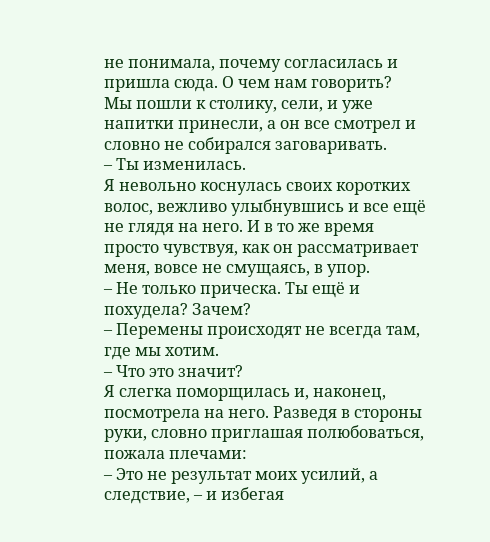не понимала, почему согласилась и пришла сюда. О чем нам говорить?
Мы пошли к столику, сели, и уже напитки принесли, а он все смотрел и словно не собирался заговаривать.
– Ты изменилась.
Я невольно коснулась своих коротких волос, вежливо улыбнувшись и все ещё не глядя на него. И в то же время просто чувствуя, как он рассматривает меня, вовсе не смущаясь, в упор.
– Не только прическа. Ты ещё и похудела? Зачем?
– Перемены происходят не всегда там, где мы хотим.
– Что это значит?
Я слегка поморщилась и, наконец, посмотрела на него. Разведя в стороны руки, словно приглашая полюбоваться, пожала плечами:
– Это не результат моих усилий, а следствие, – и избегая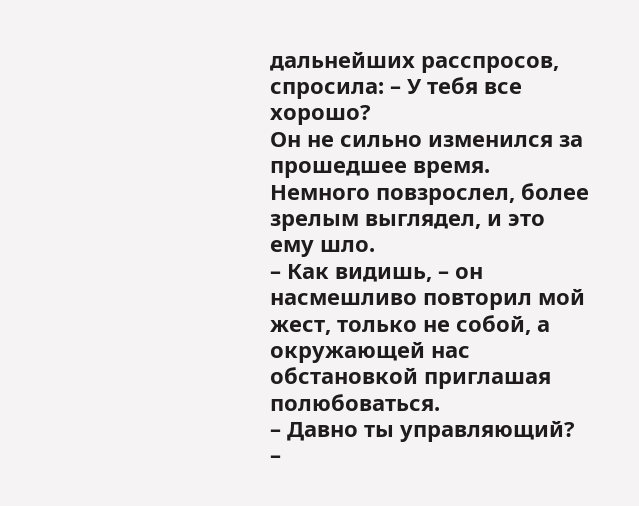дальнейших расспросов, спросила: – У тебя все хорошо?
Он не сильно изменился за прошедшее время. Немного повзрослел, более зрелым выглядел, и это ему шло.
– Как видишь, – он насмешливо повторил мой жест, только не собой, а окружающей нас обстановкой приглашая полюбоваться.
– Давно ты управляющий?
–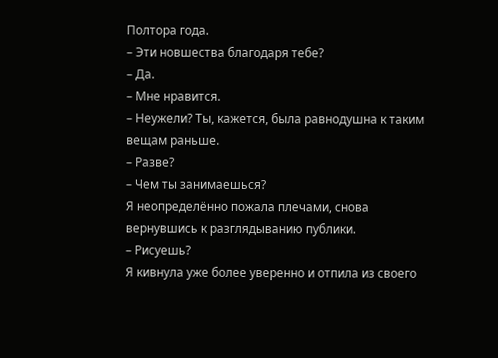Полтора года.
– Эти новшества благодаря тебе?
– Да.
– Мне нравится.
– Неужели? Ты, кажется, была равнодушна к таким вещам раньше.
– Разве?
– Чем ты занимаешься?
Я неопределённо пожала плечами, снова вернувшись к разглядыванию публики.
– Рисуешь?
Я кивнула уже более уверенно и отпила из своего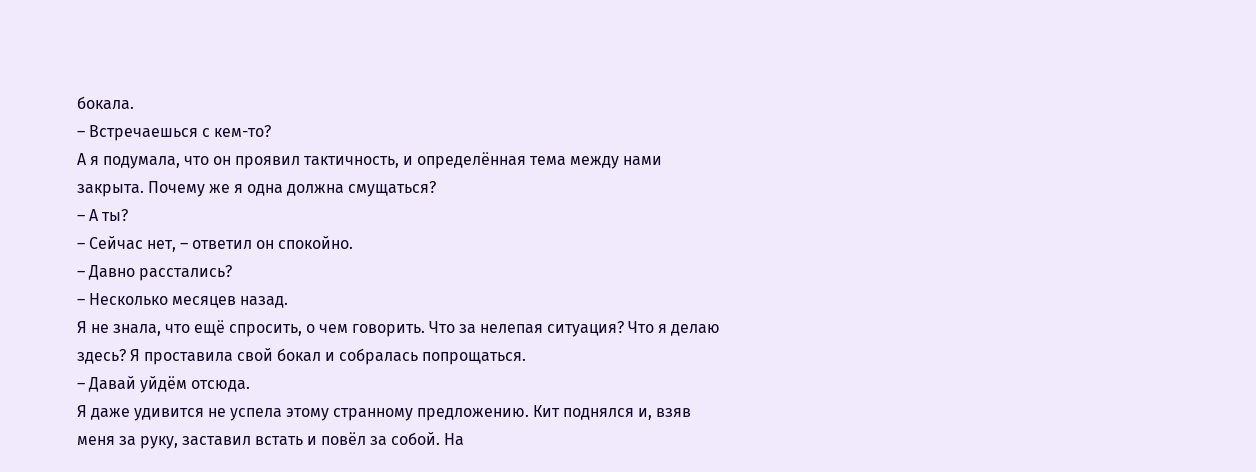бокала.
– Встречаешься с кем-то?
А я подумала, что он проявил тактичность, и определённая тема между нами закрыта. Почему же я одна должна смущаться?
– А ты?
– Сейчас нет, – ответил он спокойно.
– Давно расстались?
– Несколько месяцев назад.
Я не знала, что ещё спросить, о чем говорить. Что за нелепая ситуация? Что я делаю здесь? Я проставила свой бокал и собралась попрощаться.
– Давай уйдём отсюда.
Я даже удивится не успела этому странному предложению. Кит поднялся и, взяв меня за руку, заставил встать и повёл за собой. На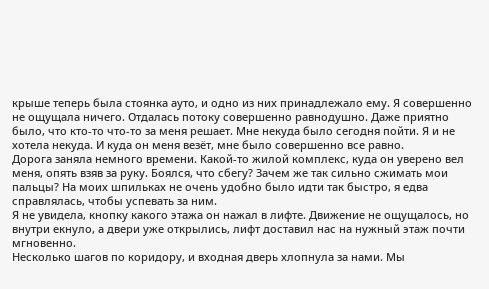крыше теперь была стоянка ауто, и одно из них принадлежало ему. Я совершенно не ощущала ничего. Отдалась потоку совершенно равнодушно. Даже приятно было, что кто-то что-то за меня решает. Мне некуда было сегодня пойти. Я и не хотела некуда. И куда он меня везёт, мне было совершенно все равно.
Дорога заняла немного времени. Какой-то жилой комплекс, куда он уверено вел меня, опять взяв за руку. Боялся, что сбегу? Зачем же так сильно сжимать мои пальцы? На моих шпильках не очень удобно было идти так быстро, я едва справлялась, чтобы успевать за ним.
Я не увидела, кнопку какого этажа он нажал в лифте. Движение не ощущалось, но внутри екнуло, а двери уже открылись, лифт доставил нас на нужный этаж почти мгновенно.
Несколько шагов по коридору, и входная дверь хлопнула за нами. Мы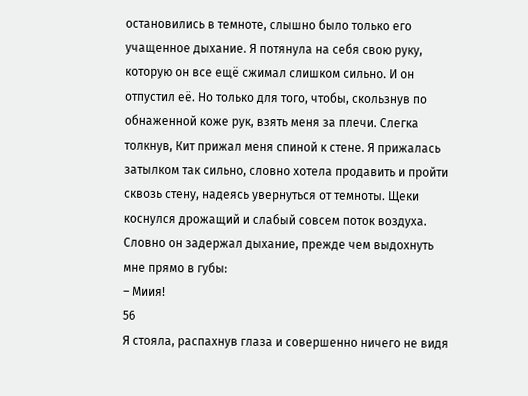остановились в темноте, слышно было только его учащенное дыхание. Я потянула на себя свою руку, которую он все ещё сжимал слишком сильно. И он отпустил её. Но только для того, чтобы, скользнув по обнаженной коже рук, взять меня за плечи. Слегка толкнув, Кит прижал меня спиной к стене. Я прижалась затылком так сильно, словно хотела продавить и пройти сквозь стену, надеясь увернуться от темноты. Щеки коснулся дрожащий и слабый совсем поток воздуха. Словно он задержал дыхание, прежде чем выдохнуть мне прямо в губы:
– Миия!
56
Я стояла, распахнув глаза и совершенно ничего не видя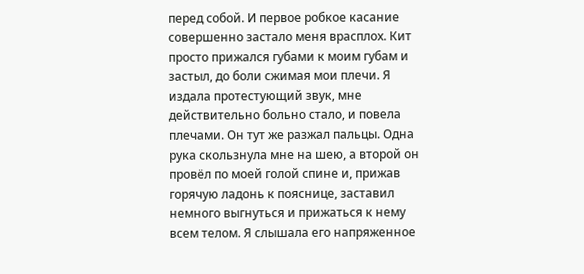перед собой. И первое робкое касание совершенно застало меня врасплох. Кит просто прижался губами к моим губам и застыл, до боли сжимая мои плечи. Я издала протестующий звук, мне действительно больно стало, и повела плечами. Он тут же разжал пальцы. Одна рука скользнула мне на шею, а второй он провёл по моей голой спине и, прижав горячую ладонь к пояснице, заставил немного выгнуться и прижаться к нему всем телом. Я слышала его напряженное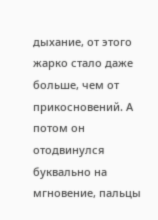дыхание, от этого жарко стало даже больше, чем от прикосновений. А потом он отодвинулся буквально на мгновение, пальцы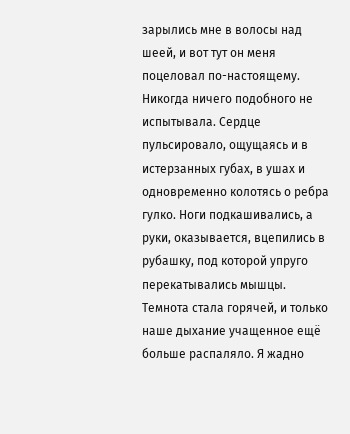зарылись мне в волосы над шеей, и вот тут он меня поцеловал по-настоящему.
Никогда ничего подобного не испытывала. Сердце пульсировало, ощущаясь и в истерзанных губах, в ушах и одновременно колотясь о ребра гулко. Ноги подкашивались, а руки, оказывается, вцепились в рубашку, под которой упруго перекатывались мышцы. Темнота стала горячей, и только наше дыхание учащенное ещё больше распаляло. Я жадно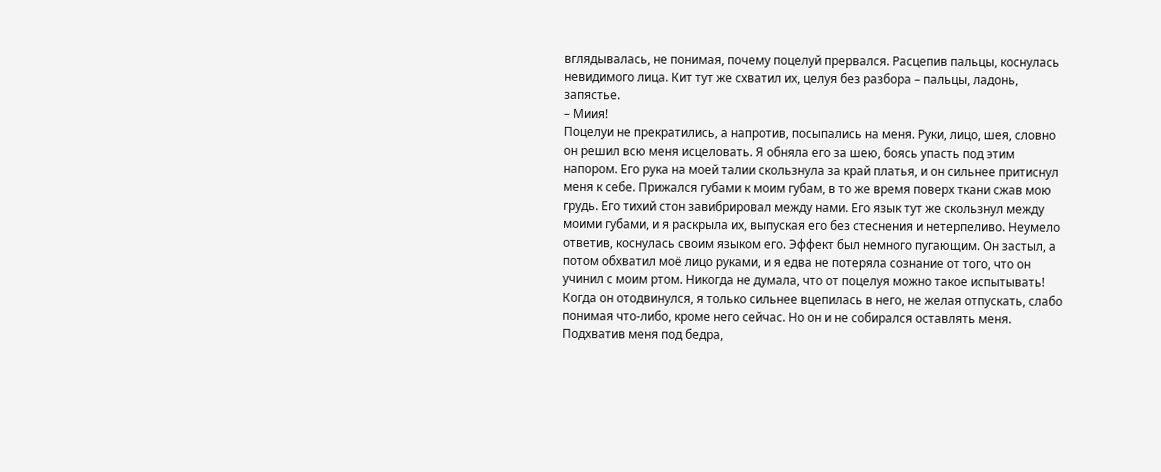вглядывалась, не понимая, почему поцелуй прервался. Расцепив пальцы, коснулась невидимого лица. Кит тут же схватил их, целуя без разбора – пальцы, ладонь, запястье.
– Миия!
Поцелуи не прекратились, а напротив, посыпались на меня. Руки, лицо, шея, словно он решил всю меня исцеловать. Я обняла его за шею, боясь упасть под этим напором. Его рука на моей талии скользнула за край платья, и он сильнее притиснул меня к себе. Прижался губами к моим губам, в то же время поверх ткани сжав мою грудь. Его тихий стон завибрировал между нами. Его язык тут же скользнул между моими губами, и я раскрыла их, выпуская его без стеснения и нетерпеливо. Неумело ответив, коснулась своим языком его. Эффект был немного пугающим. Он застыл, а потом обхватил моё лицо руками, и я едва не потеряла сознание от того, что он учинил с моим ртом. Никогда не думала, что от поцелуя можно такое испытывать! Когда он отодвинулся, я только сильнее вцепилась в него, не желая отпускать, слабо понимая что-либо, кроме него сейчас. Но он и не собирался оставлять меня. Подхватив меня под бедра,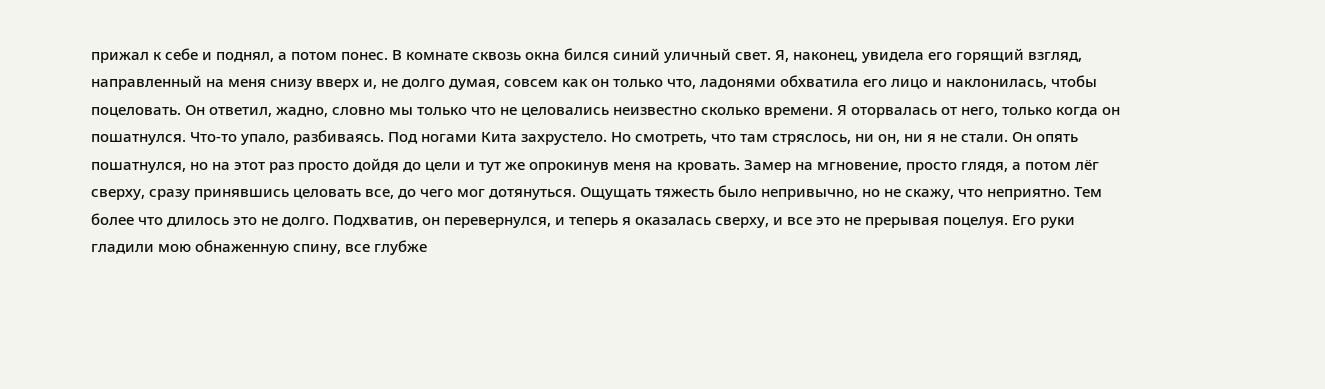прижал к себе и поднял, а потом понес. В комнате сквозь окна бился синий уличный свет. Я, наконец, увидела его горящий взгляд, направленный на меня снизу вверх и, не долго думая, совсем как он только что, ладонями обхватила его лицо и наклонилась, чтобы поцеловать. Он ответил, жадно, словно мы только что не целовались неизвестно сколько времени. Я оторвалась от него, только когда он пошатнулся. Что-то упало, разбиваясь. Под ногами Кита захрустело. Но смотреть, что там стряслось, ни он, ни я не стали. Он опять пошатнулся, но на этот раз просто дойдя до цели и тут же опрокинув меня на кровать. Замер на мгновение, просто глядя, а потом лёг сверху, сразу принявшись целовать все, до чего мог дотянуться. Ощущать тяжесть было непривычно, но не скажу, что неприятно. Тем более что длилось это не долго. Подхватив, он перевернулся, и теперь я оказалась сверху, и все это не прерывая поцелуя. Его руки гладили мою обнаженную спину, все глубже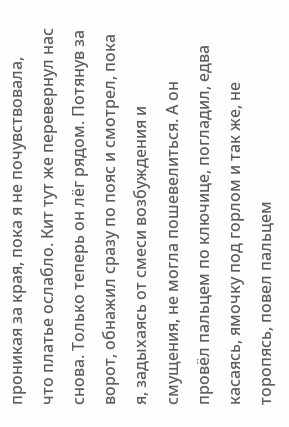проникая за края, пока я не почувствовала, что платье ослабло. Кит тут же перевернул нас снова. Только теперь он лёг рядом. Потянув за ворот, обнажил сразу по пояс и смотрел, пока я, задыхаясь от смеси возбуждения и смущения, не могла пошевелиться. А он провёл пальцем по ключице, погладил, едва касаясь, ямочку под горлом и так же, не торопясь, повел пальцем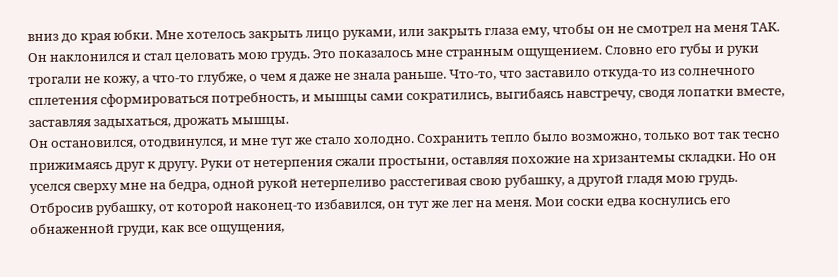вниз до края юбки. Мне хотелось закрыть лицо руками, или закрыть глаза ему, чтобы он не смотрел на меня ТАК.
Он наклонился и стал целовать мою грудь. Это показалось мне странным ощущением. Словно его губы и руки трогали не кожу, а что-то глубже, о чем я даже не знала раньше. Что-то, что заставило откуда-то из солнечного сплетения сформироваться потребность, и мышцы сами сократились, выгибаясь навстречу, сводя лопатки вместе, заставляя задыхаться, дрожать мышцы.
Он остановился, отодвинулся, и мне тут же стало холодно. Сохранить тепло было возможно, только вот так тесно прижимаясь друг к другу. Руки от нетерпения сжали простыни, оставляя похожие на хризантемы складки. Но он уселся сверху мне на бедра, одной рукой нетерпеливо расстегивая свою рубашку, а другой гладя мою грудь. Отбросив рубашку, от которой наконец-то избавился, он тут же лег на меня. Мои соски едва коснулись его обнаженной груди, как все ощущения,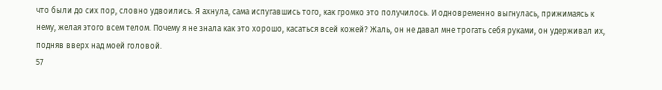что были до сих пор, словно удвоились. Я ахнула, сама испугавшись того, как громко это получилось. И одновременно выгнулась, прижимаясь к нему, желая этого всем телом. Почему я не знала как это хорошо, касаться всей кожей? Жаль, он не давал мне трогать себя руками, он удерживал их, подняв вверх над моей головой.
57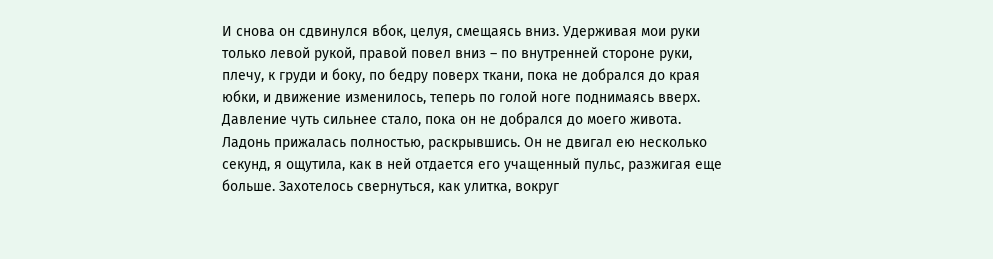И снова он сдвинулся вбок, целуя, смещаясь вниз. Удерживая мои руки только левой рукой, правой повел вниз – по внутренней стороне руки, плечу, к груди и боку, по бедру поверх ткани, пока не добрался до края юбки, и движение изменилось, теперь по голой ноге поднимаясь вверх. Давление чуть сильнее стало, пока он не добрался до моего живота. Ладонь прижалась полностью, раскрывшись. Он не двигал ею несколько секунд, я ощутила, как в ней отдается его учащенный пульс, разжигая еще больше. Захотелось свернуться, как улитка, вокруг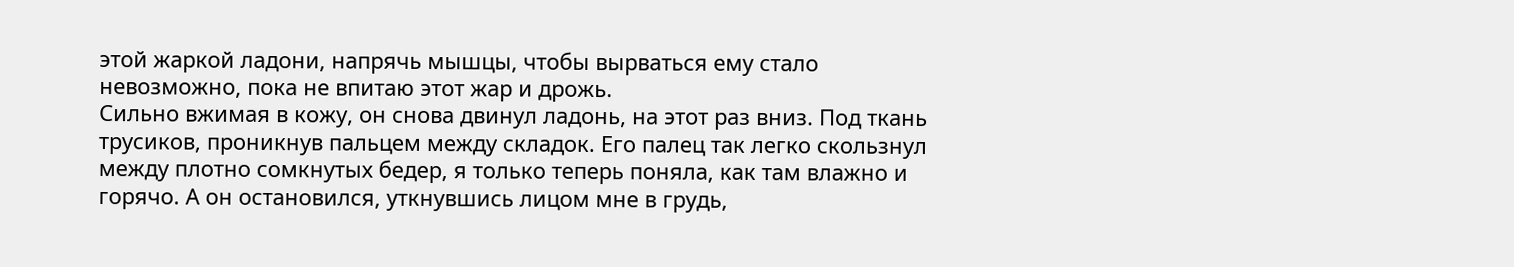этой жаркой ладони, напрячь мышцы, чтобы вырваться ему стало невозможно, пока не впитаю этот жар и дрожь.
Сильно вжимая в кожу, он снова двинул ладонь, на этот раз вниз. Под ткань трусиков, проникнув пальцем между складок. Его палец так легко скользнул между плотно сомкнутых бедер, я только теперь поняла, как там влажно и горячо. А он остановился, уткнувшись лицом мне в грудь,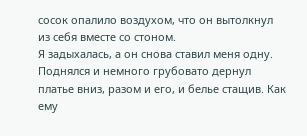сосок опалило воздухом, что он вытолкнул из себя вместе со стоном.
Я задыхалась, а он снова ставил меня одну. Поднялся и немного грубовато дернул платье вниз, разом и его, и белье стащив. Как ему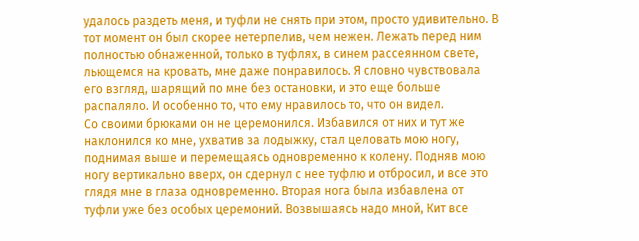удалось раздеть меня, и туфли не снять при этом, просто удивительно. В тот момент он был скорее нетерпелив, чем нежен. Лежать перед ним полностью обнаженной, только в туфлях, в синем рассеянном свете, льющемся на кровать, мне даже понравилось. Я словно чувствовала его взгляд, шарящий по мне без остановки, и это еще больше распаляло. И особенно то, что ему нравилось то, что он видел.
Со своими брюками он не церемонился. Избавился от них и тут же наклонился ко мне, ухватив за лодыжку, стал целовать мою ногу, поднимая выше и перемещаясь одновременно к колену. Подняв мою ногу вертикально вверх, он сдернул с нее туфлю и отбросил, и все это глядя мне в глаза одновременно. Вторая нога была избавлена от туфли уже без особых церемоний. Возвышаясь надо мной, Кит все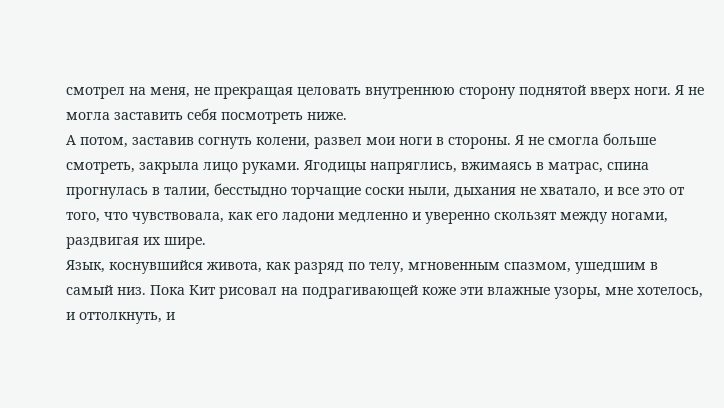смотрел на меня, не прекращая целовать внутреннюю сторону поднятой вверх ноги. Я не могла заставить себя посмотреть ниже.
А потом, заставив согнуть колени, развел мои ноги в стороны. Я не смогла больше смотреть, закрыла лицо руками. Ягодицы напряглись, вжимаясь в матрас, спина прогнулась в талии, бесстыдно торчащие соски ныли, дыхания не хватало, и все это от того, что чувствовала, как его ладони медленно и уверенно скользят между ногами, раздвигая их шире.
Язык, коснувшийся живота, как разряд по телу, мгновенным спазмом, ушедшим в самый низ. Пока Кит рисовал на подрагивающей коже эти влажные узоры, мне хотелось, и оттолкнуть, и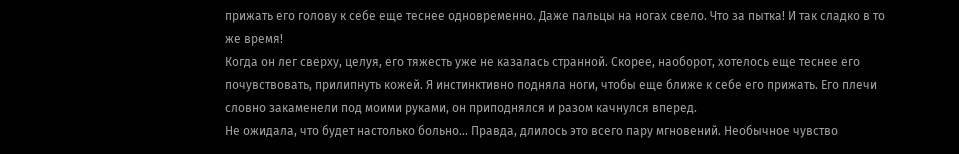прижать его голову к себе еще теснее одновременно. Даже пальцы на ногах свело. Что за пытка! И так сладко в то же время!
Когда он лег сверху, целуя, его тяжесть уже не казалась странной. Скорее, наоборот, хотелось еще теснее его почувствовать, прилипнуть кожей. Я инстинктивно подняла ноги, чтобы еще ближе к себе его прижать. Его плечи словно закаменели под моими руками, он приподнялся и разом качнулся вперед.
Не ожидала, что будет настолько больно... Правда, длилось это всего пару мгновений. Необычное чувство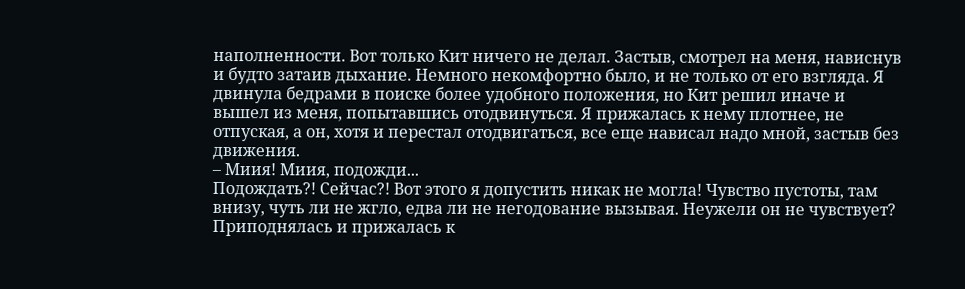наполненности. Вот только Кит ничего не делал. Застыв, смотрел на меня, нависнув и будто затаив дыхание. Немного некомфортно было, и не только от его взгляда. Я двинула бедрами в поиске более удобного положения, но Кит решил иначе и вышел из меня, попытавшись отодвинуться. Я прижалась к нему плотнее, не отпуская, а он, хотя и перестал отодвигаться, все еще нависал надо мной, застыв без движения.
– Миия! Миия, подожди...
Подождать?! Сейчас?! Вот этого я допустить никак не могла! Чувство пустоты, там внизу, чуть ли не жгло, едва ли не негодование вызывая. Неужели он не чувствует?
Приподнялась и прижалась к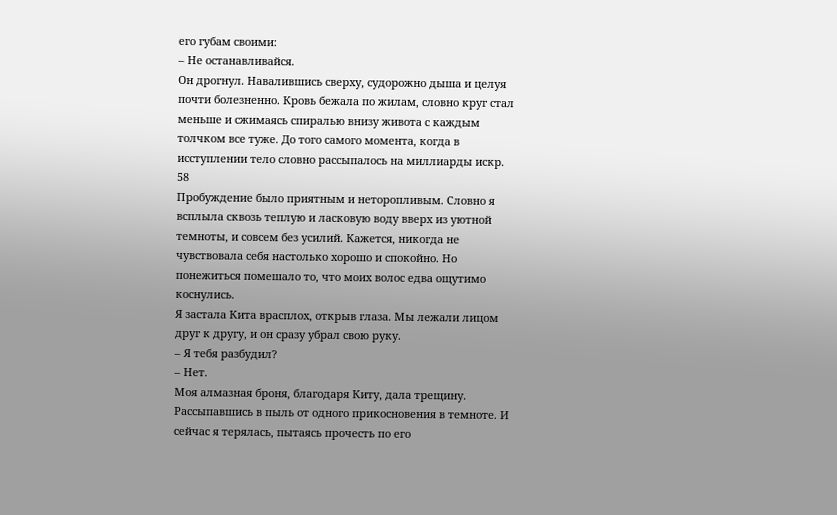его губам своими:
– Не останавливайся.
Он дрогнул. Навалившись сверху, судорожно дыша и целуя почти болезненно. Кровь бежала по жилам, словно круг стал меньше и сжимаясь спиралью внизу живота с каждым толчком все туже. До того самого момента, когда в исступлении тело словно рассыпалось на миллиарды искр.
58
Пробуждение было приятным и неторопливым. Словно я всплыла сквозь теплую и ласковую воду вверх из уютной темноты, и совсем без усилий. Кажется, никогда не чувствовала себя настолько хорошо и спокойно. Но понежиться помешало то, что моих волос едва ощутимо коснулись.
Я застала Кита врасплох, открыв глаза. Мы лежали лицом друг к другу, и он сразу убрал свою руку.
– Я тебя разбудил?
– Нет.
Моя алмазная броня, благодаря Киту, дала трещину. Рассыпавшись в пыль от одного прикосновения в темноте. И сейчас я терялась, пытаясь прочесть по его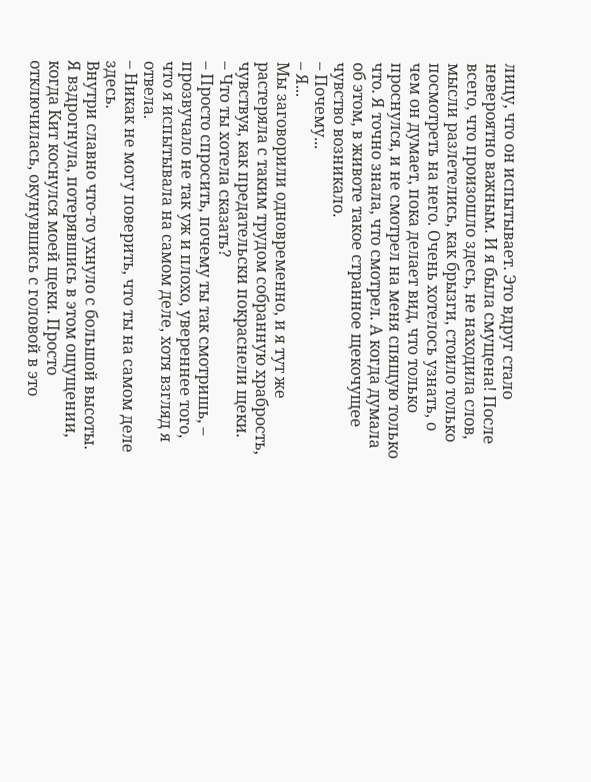лицу, что он испытывает. Это вдруг стало невероятно важным. И я была смущена! После всего, что произошло здесь, не находила слов, мысли разлетелись, как брызги, стоило только посмотреть на него. Очень хотелось узнать, о чем он думает, пока делает вид, что только проснулся, и не смотрел на меня спящую только что. Я точно знала, что смотрел. А когда думала об этом, в животе такое странное щекочущее чувство возникало.
– Почему...
– Я...
Мы заговорили одновременно, и я тут же растеряла с таким трудом собранную храбрость, чувствуя, как предательски покраснели щеки.
– Что ты хотела сказать?
– Просто спросить, почему ты так смотришь, – прозвучало не так уж и плохо, увереннее того, что я испытывала на самом деле, хотя взгляд я отвела.
– Никак не могу поверить, что ты на самом деле здесь.
Внутри славно что-то ухнуло с большой высоты. Я вздрогнула, потерявшись в этом ощущении, когда Кит коснулся моей щеки. Просто отключилась, окунувшись с головой в это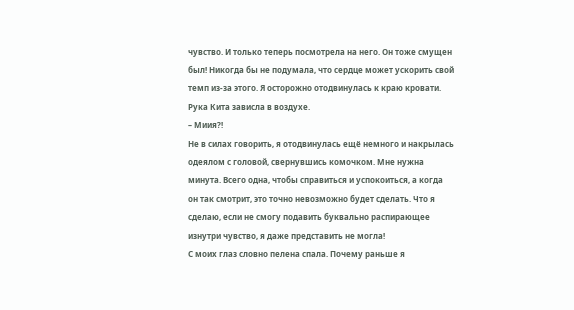чувство. И только теперь посмотрела на него. Он тоже смущен был! Никогда бы не подумала, что сердце может ускорить свой темп из-за этого. Я осторожно отодвинулась к краю кровати. Рука Кита зависла в воздухе.
– Миия?!
Не в силах говорить, я отодвинулась ещё немного и накрылась одеялом с головой, свернувшись комочком. Мне нужна минута. Всего одна, чтобы справиться и успокоиться, а когда он так смотрит, это точно невозможно будет сделать. Что я сделаю, если не смогу подавить буквально распирающее изнутри чувство, я даже представить не могла!
С моих глаз словно пелена спала. Почему раньше я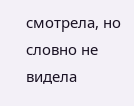смотрела, но словно не видела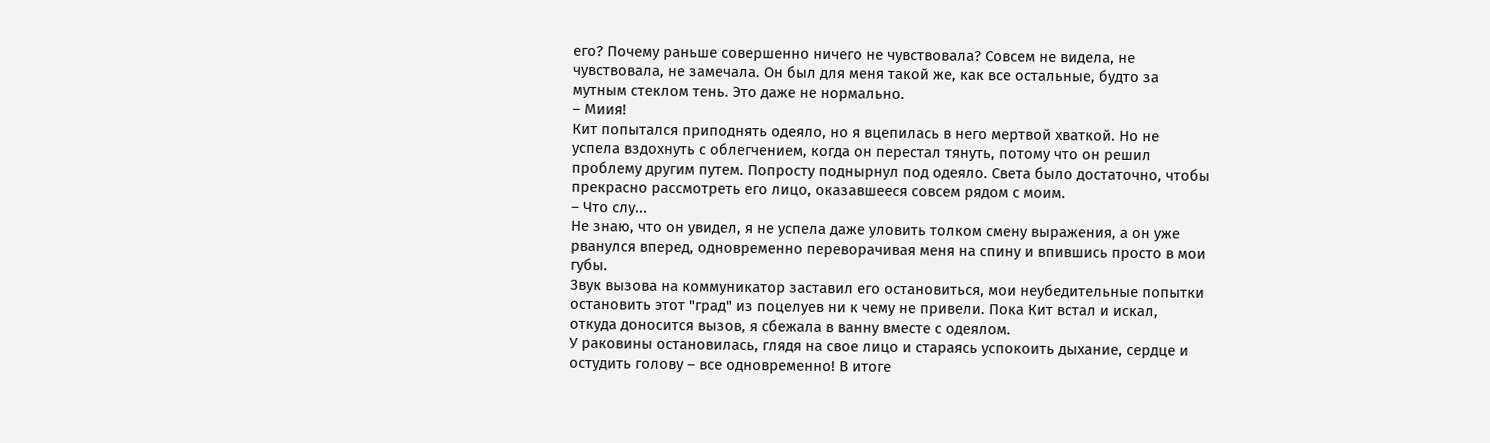его? Почему раньше совершенно ничего не чувствовала? Совсем не видела, не чувствовала, не замечала. Он был для меня такой же, как все остальные, будто за мутным стеклом тень. Это даже не нормально.
– Миия!
Кит попытался приподнять одеяло, но я вцепилась в него мертвой хваткой. Но не успела вздохнуть с облегчением, когда он перестал тянуть, потому что он решил проблему другим путем. Попросту поднырнул под одеяло. Света было достаточно, чтобы прекрасно рассмотреть его лицо, оказавшееся совсем рядом с моим.
– Что слу...
Не знаю, что он увидел, я не успела даже уловить толком смену выражения, а он уже рванулся вперед, одновременно переворачивая меня на спину и впившись просто в мои губы.
Звук вызова на коммуникатор заставил его остановиться, мои неубедительные попытки остановить этот "град" из поцелуев ни к чему не привели. Пока Кит встал и искал, откуда доносится вызов, я сбежала в ванну вместе с одеялом.
У раковины остановилась, глядя на свое лицо и стараясь успокоить дыхание, сердце и остудить голову – все одновременно! В итоге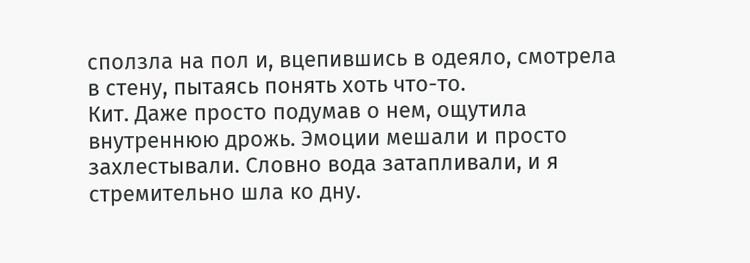сползла на пол и, вцепившись в одеяло, смотрела в стену, пытаясь понять хоть что-то.
Кит. Даже просто подумав о нем, ощутила внутреннюю дрожь. Эмоции мешали и просто захлестывали. Словно вода затапливали, и я стремительно шла ко дну.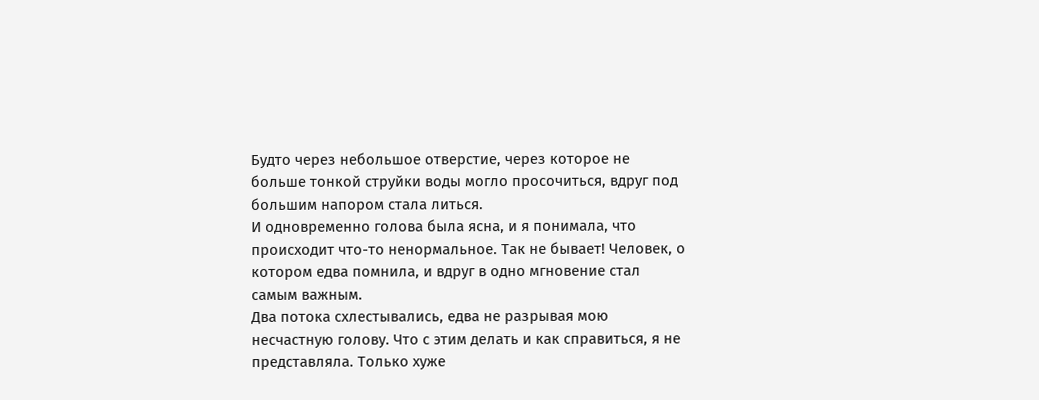Будто через небольшое отверстие, через которое не больше тонкой струйки воды могло просочиться, вдруг под большим напором стала литься.
И одновременно голова была ясна, и я понимала, что происходит что-то ненормальное. Так не бывает! Человек, о котором едва помнила, и вдруг в одно мгновение стал самым важным.
Два потока схлестывались, едва не разрывая мою несчастную голову. Что с этим делать и как справиться, я не представляла. Только хуже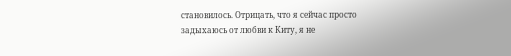становилось. Отрицать, что я сейчас просто задыхаюсь от любви к Киту, я не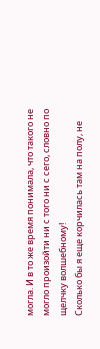могла. И в то же время понимала, что такого не могло произойти ни с того ни с сего, словно по щелчку волшебному!
Сколько бы я еще корчилась там на полу, не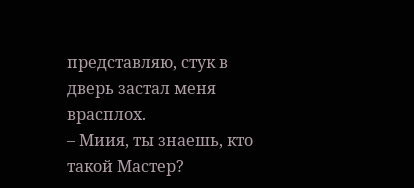представляю, стук в дверь застал меня врасплох.
– Миия, ты знаешь, кто такой Мастер?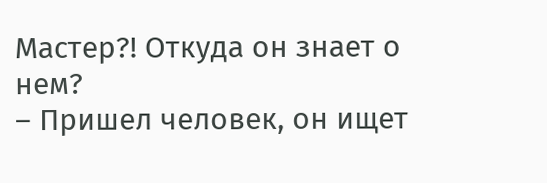Мастер?! Откуда он знает о нем?
– Пришел человек, он ищет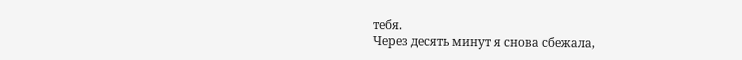тебя.
Через десять минут я снова сбежала,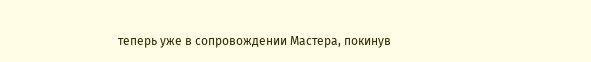теперь уже в сопровождении Мастера, покинув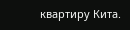квартиру Кита.